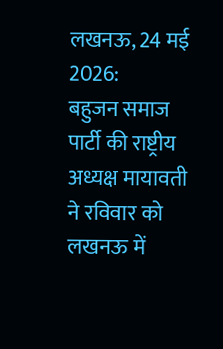लखनऊ, 24 मई 2026:
बहुजन समाज पार्टी की राष्ट्रीय अध्यक्ष मायावती ने रविवार को लखनऊ में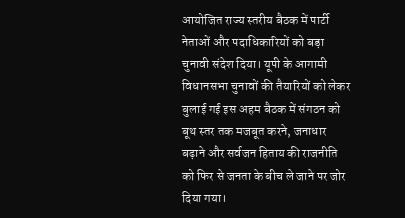आयोजित राज्य स्तरीय बैठक में पार्टी नेताओं और पदाधिकारियों को बड़ा चुनावी संदेश दिया। यूपी के आगामी विधानसभा चुनावों की तैयारियों को लेकर बुलाई गई इस अहम बैठक में संगठन को बूथ स्तर तक मजबूत करने, जनाधार बढ़ाने और सर्वजन हिताय की राजनीति को फिर से जनता के बीच ले जाने पर जोर दिया गया।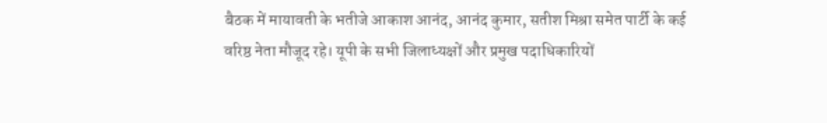बैठक में मायावती के भतीजे आकाश आनंद, आनंद कुमार, सतीश मिश्रा समेत पार्टी के कई वरिष्ठ नेता मौजूद रहे। यूपी के सभी जिलाध्यक्षों और प्रमुख पदाधिकारियों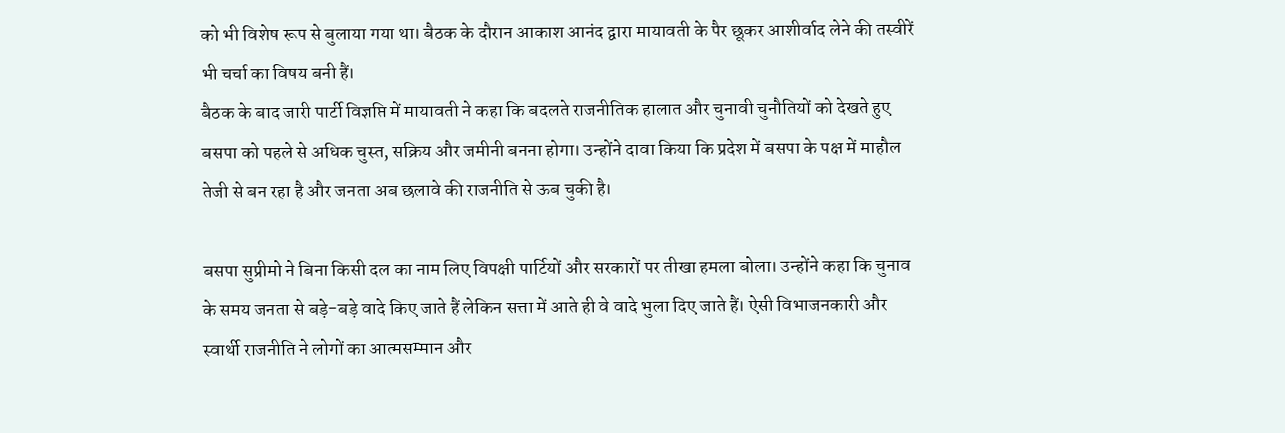को भी विशेष रूप से बुलाया गया था। बैठक के दौरान आकाश आनंद द्वारा मायावती के पैर छूकर आशीर्वाद लेने की तस्वीरें भी चर्चा का विषय बनी हैं।
बैठक के बाद जारी पार्टी विज्ञप्ति में मायावती ने कहा कि बदलते राजनीतिक हालात और चुनावी चुनौतियों को देखते हुए बसपा को पहले से अधिक चुस्त, सक्रिय और जमीनी बनना होगा। उन्होंने दावा किया कि प्रदेश में बसपा के पक्ष में माहौल तेजी से बन रहा है और जनता अब छलावे की राजनीति से ऊब चुकी है।

बसपा सुप्रीमो ने बिना किसी दल का नाम लिए विपक्षी पार्टियों और सरकारों पर तीखा हमला बोला। उन्होंने कहा कि चुनाव के समय जनता से बड़े-बड़े वादे किए जाते हैं लेकिन सत्ता में आते ही वे वादे भुला दिए जाते हैं। ऐसी विभाजनकारी और स्वार्थी राजनीति ने लोगों का आत्मसम्मान और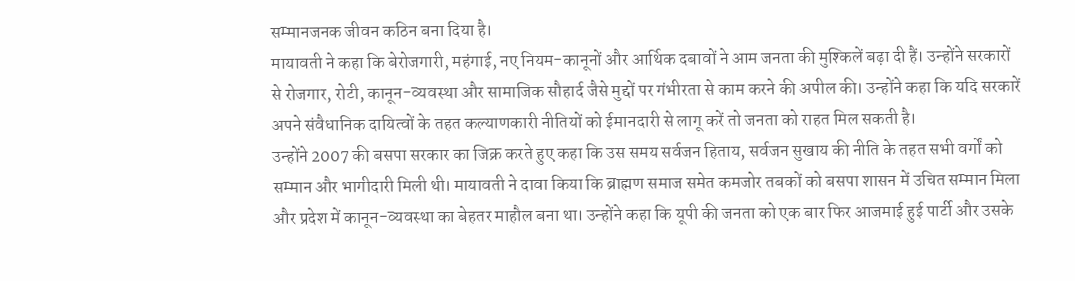सम्मानजनक जीवन कठिन बना दिया है।
मायावती ने कहा कि बेरोजगारी, महंगाई, नए नियम-कानूनों और आर्थिक दबावों ने आम जनता की मुश्किलें बढ़ा दी हैं। उन्होंने सरकारों से रोजगार, रोटी, कानून-व्यवस्था और सामाजिक सौहार्द जैसे मुद्दों पर गंभीरता से काम करने की अपील की। उन्होंने कहा कि यदि सरकारें अपने संवैधानिक दायित्वों के तहत कल्याणकारी नीतियों को ईमानदारी से लागू करें तो जनता को राहत मिल सकती है।
उन्होंने 2007 की बसपा सरकार का जिक्र करते हुए कहा कि उस समय सर्वजन हिताय, सर्वजन सुखाय की नीति के तहत सभी वर्गों को सम्मान और भागीदारी मिली थी। मायावती ने दावा किया कि ब्राह्मण समाज समेत कमजोर तबकों को बसपा शासन में उचित सम्मान मिला और प्रदेश में कानून-व्यवस्था का बेहतर माहौल बना था। उन्होंने कहा कि यूपी की जनता को एक बार फिर आजमाई हुई पार्टी और उसके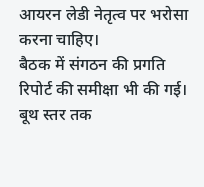आयरन लेडी नेतृत्व पर भरोसा करना चाहिए।
बैठक में संगठन की प्रगति रिपोर्ट की समीक्षा भी की गई। बूथ स्तर तक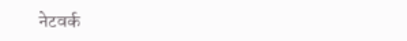नेटवर्क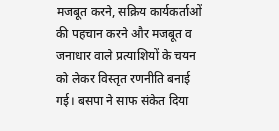मजबूत करने, सक्रिय कार्यकर्ताओं की पहचान करने और मजबूत व जनाधार वाले प्रत्याशियों के चयन को लेकर विस्तृत रणनीति बनाई गई। बसपा ने साफ संकेत दिया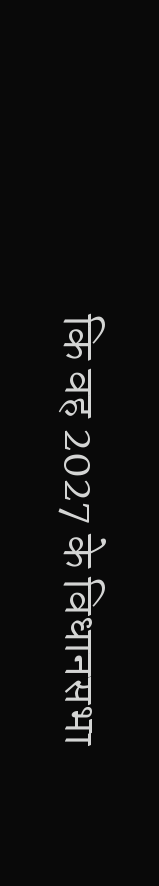कि वह 2027 के विधानसभा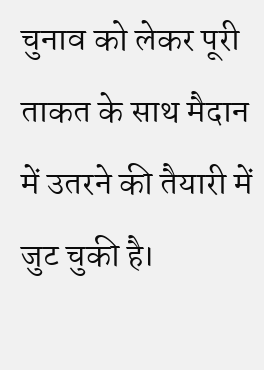चुनाव को लेकर पूरी ताकत के साथ मैदान में उतरने की तैयारी में जुट चुकी है।